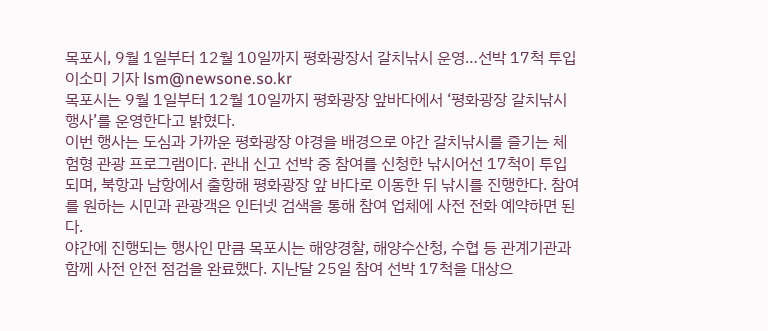목포시, 9월 1일부터 12월 10일까지 평화광장서 갈치낚시 운영…선박 17척 투입
이소미 기자 lsm@newsone.so.kr
목포시는 9월 1일부터 12월 10일까지 평화광장 앞바다에서 ‘평화광장 갈치낚시 행사’를 운영한다고 밝혔다.
이번 행사는 도심과 가까운 평화광장 야경을 배경으로 야간 갈치낚시를 즐기는 체험형 관광 프로그램이다. 관내 신고 선박 중 참여를 신청한 낚시어선 17척이 투입되며, 북항과 남항에서 출항해 평화광장 앞 바다로 이동한 뒤 낚시를 진행한다. 참여를 원하는 시민과 관광객은 인터넷 검색을 통해 참여 업체에 사전 전화 예약하면 된다.
야간에 진행되는 행사인 만큼 목포시는 해양경찰, 해양수산청, 수협 등 관계기관과 함께 사전 안전 점검을 완료했다. 지난달 25일 참여 선박 17척을 대상으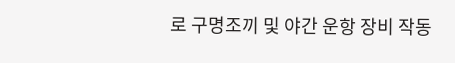로 구명조끼 및 야간 운항 장비 작동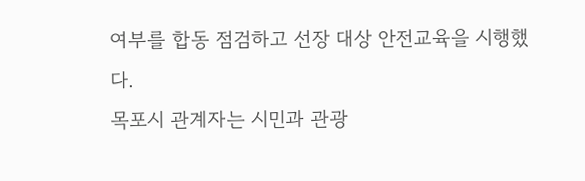여부를 합동 점검하고 선장 대상 안전교육을 시행했다.
목포시 관계자는 시민과 관광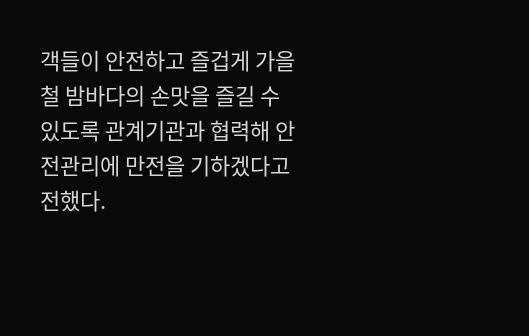객들이 안전하고 즐겁게 가을철 밤바다의 손맛을 즐길 수 있도록 관계기관과 협력해 안전관리에 만전을 기하겠다고 전했다.